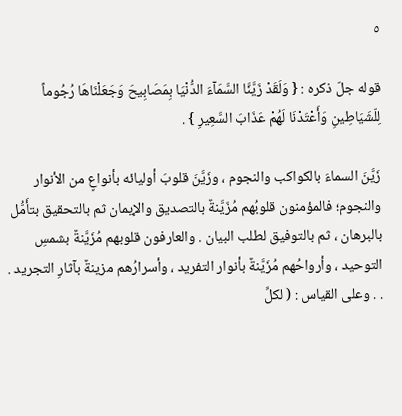٥

قوله جلّ ذكره : { وَلَقَدْ زَيَّنَّا السَّمَآءَ الدُّنْيَا بِمَصَابِيحَ وَجَعَلْنَاهَا رُجُوماً لِلّشَيَاطِينِ وَأَعْتَدْنَا لَهُمْ عَذَابَ السَّعِيرِ } .

زَيَّنَ السماءَ بالكواكب والنجوم ، وزَيَّنَ قلوبَ أوليائه بأنواعٍ من الأنوار والنجوم؛ فالمؤمنون قلوبُهم مُزَيَّنةٌ بالتصديق والإيمان ثم بالتحقيق بتأَمُّل بالبرهان ، ثم بالتوفيق لطلب البيان . والعارفون قلوبهم مُزَيَّنةٌ بشمسِ التوحيد ، وأرواحُهم مُزَيَّنةٌ بأنوار التفريد ، وأسرارُهم مزينةٌ بآثارِ التجريد . . . وعلى القياس : ( لكلِّ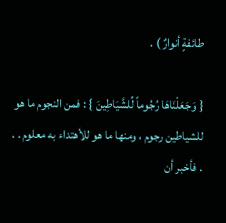طائفةٍ أنوارٌ ) .

{ وَجَعَلْنَاهَا رُجُوماً لِّلشَّيَاطِينَ } : فمن النجوم ما هو للشياطين رجوم ، ومنها ما هو للأهتداء به معلوم . . . فأخبر أن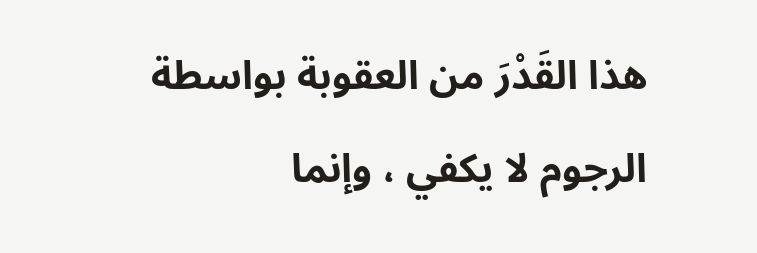هذا القَدْرَ من العقوبة بواسطة الرجوم لا يكفي ، وإنما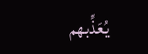يُعَذِّبهم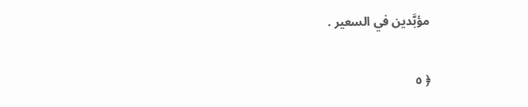مؤبَّدين في السعير .

﴿ ٥